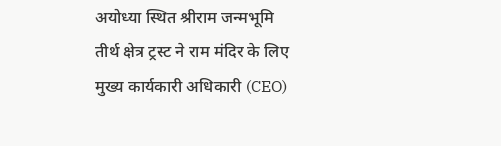अयोध्या स्थित श्रीराम जन्मभूमि तीर्थ क्षेत्र ट्रस्ट ने राम मंदिर के लिए मुख्य कार्यकारी अधिकारी (CEO)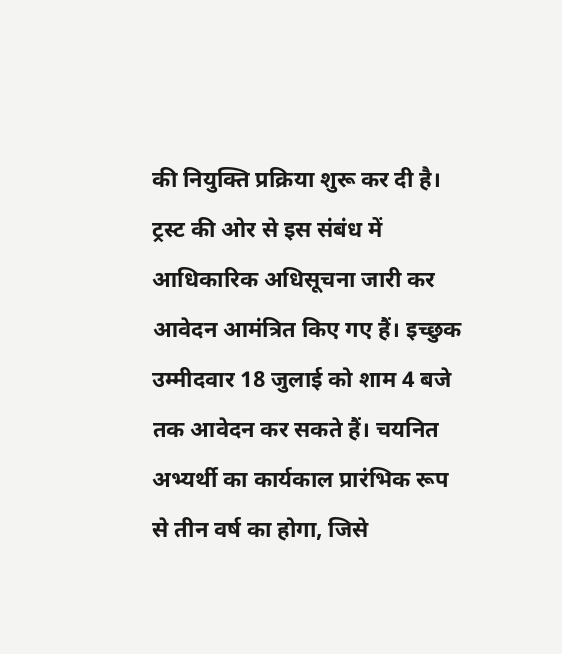की नियुक्ति प्रक्रिया शुरू कर दी है। ट्रस्ट की ओर से इस संबंध में आधिकारिक अधिसूचना जारी कर आवेदन आमंत्रित किए गए हैं। इच्छुक उम्मीदवार 18 जुलाई को शाम 4 बजे तक आवेदन कर सकते हैं। चयनित अभ्यर्थी का कार्यकाल प्रारंभिक रूप से तीन वर्ष का होगा, जिसे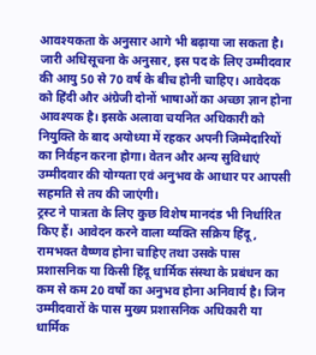आवश्यकता के अनुसार आगे भी बढ़ाया जा सकता है।
जारी अधिसूचना के अनुसार, इस पद के लिए उम्मीदवार की आयु 50 से 70 वर्ष के बीच होनी चाहिए। आवेदक को हिंदी और अंग्रेजी दोनों भाषाओं का अच्छा ज्ञान होना आवश्यक है। इसके अलावा चयनित अधिकारी को नियुक्ति के बाद अयोध्या में रहकर अपनी जिम्मेदारियों का निर्वहन करना होगा। वेतन और अन्य सुविधाएं उम्मीदवार की योग्यता एवं अनुभव के आधार पर आपसी सहमति से तय की जाएंगी।
ट्रस्ट ने पात्रता के लिए कुछ विशेष मानदंड भी निर्धारित किए हैं। आवेदन करने वाला व्यक्ति सक्रिय हिंदू, रामभक्त वैष्णव होना चाहिए तथा उसके पास प्रशासनिक या किसी हिंदू धार्मिक संस्था के प्रबंधन का कम से कम 20 वर्षों का अनुभव होना अनिवार्य है। जिन उम्मीदवारों के पास मुख्य प्रशासनिक अधिकारी या धार्मिक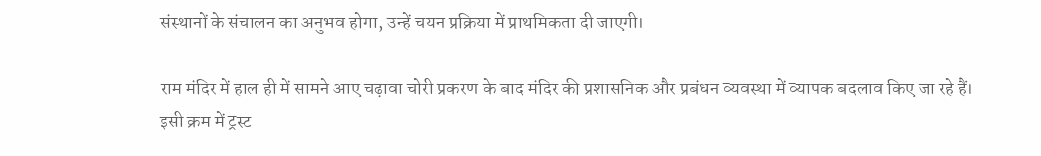संस्थानों के संचालन का अनुभव होगा, उन्हें चयन प्रक्रिया में प्राथमिकता दी जाएगी।

राम मंदिर में हाल ही में सामने आए चढ़ावा चोरी प्रकरण के बाद मंदिर की प्रशासनिक और प्रबंधन व्यवस्था में व्यापक बदलाव किए जा रहे हैं। इसी क्रम में ट्रस्ट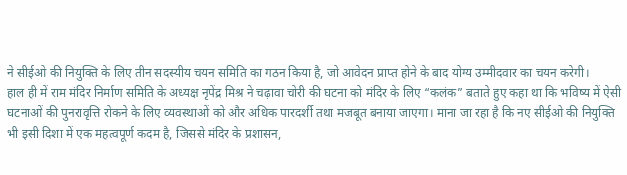ने सीईओ की नियुक्ति के लिए तीन सदस्यीय चयन समिति का गठन किया है, जो आवेदन प्राप्त होने के बाद योग्य उम्मीदवार का चयन करेगी।
हाल ही में राम मंदिर निर्माण समिति के अध्यक्ष नृपेंद्र मिश्र ने चढ़ावा चोरी की घटना को मंदिर के लिए “कलंक” बताते हुए कहा था कि भविष्य में ऐसी घटनाओं की पुनरावृत्ति रोकने के लिए व्यवस्थाओं को और अधिक पारदर्शी तथा मजबूत बनाया जाएगा। माना जा रहा है कि नए सीईओ की नियुक्ति भी इसी दिशा में एक महत्वपूर्ण कदम है, जिससे मंदिर के प्रशासन,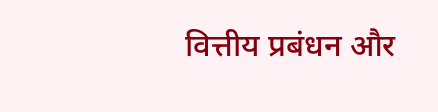वित्तीय प्रबंधन और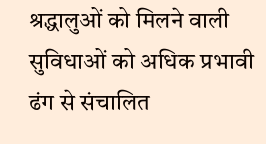श्रद्धालुओं को मिलने वाली सुविधाओं को अधिक प्रभावी ढंग से संचालित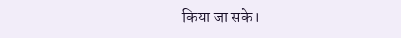किया जा सके।